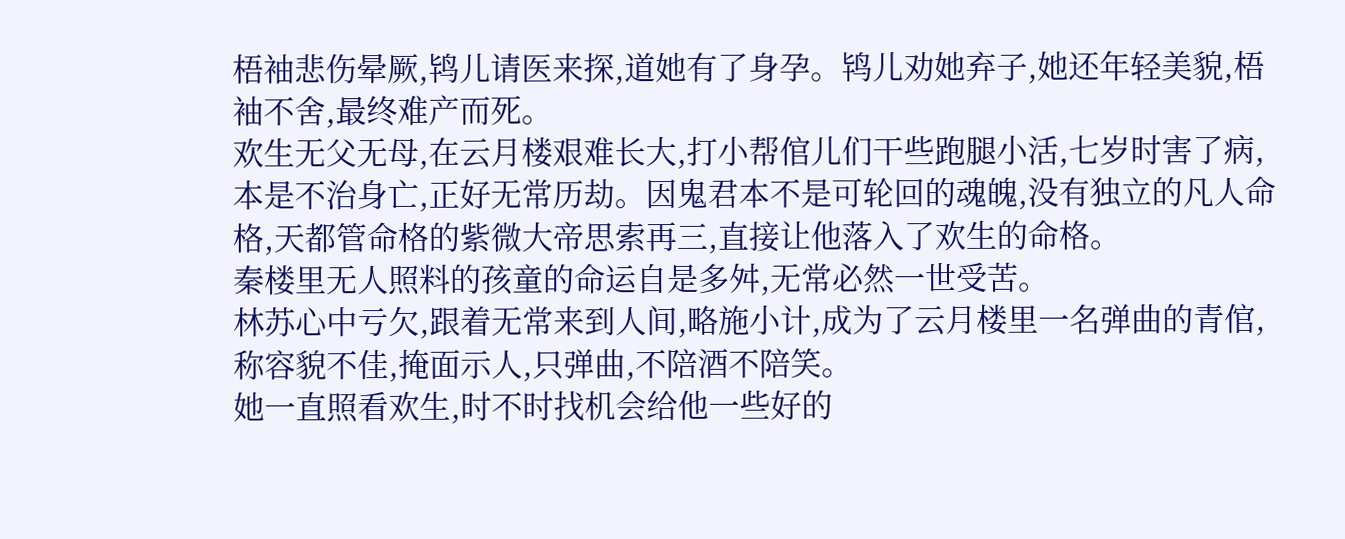梧袖悲伤晕厥,鸨儿请医来探,道她有了身孕。鸨儿劝她弃子,她还年轻美貌,梧袖不舍,最终难产而死。
欢生无父无母,在云月楼艰难长大,打小帮倌儿们干些跑腿小活,七岁时害了病,本是不治身亡,正好无常历劫。因鬼君本不是可轮回的魂魄,没有独立的凡人命格,天都管命格的紫微大帝思索再三,直接让他落入了欢生的命格。
秦楼里无人照料的孩童的命运自是多舛,无常必然一世受苦。
林苏心中亏欠,跟着无常来到人间,略施小计,成为了云月楼里一名弹曲的青倌,称容貌不佳,掩面示人,只弹曲,不陪酒不陪笑。
她一直照看欢生,时不时找机会给他一些好的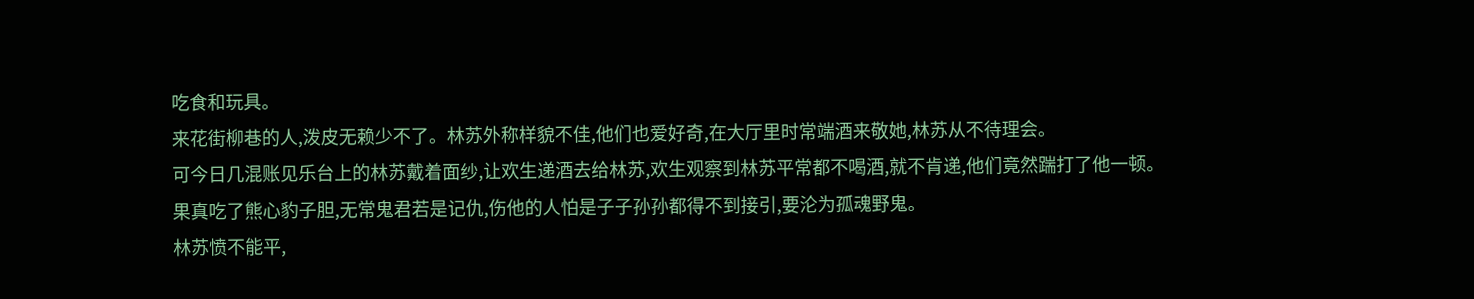吃食和玩具。
来花街柳巷的人,泼皮无赖少不了。林苏外称样貌不佳,他们也爱好奇,在大厅里时常端酒来敬她,林苏从不待理会。
可今日几混账见乐台上的林苏戴着面纱,让欢生递酒去给林苏,欢生观察到林苏平常都不喝酒,就不肯递,他们竟然踹打了他一顿。
果真吃了熊心豹子胆,无常鬼君若是记仇,伤他的人怕是子子孙孙都得不到接引,要沦为孤魂野鬼。
林苏愤不能平,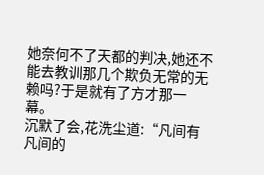她奈何不了天都的判决,她还不能去教训那几个欺负无常的无赖吗?于是就有了方才那一幕。
沉默了会,花洗尘道:“凡间有凡间的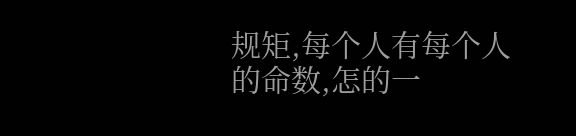规矩,每个人有每个人的命数,怎的一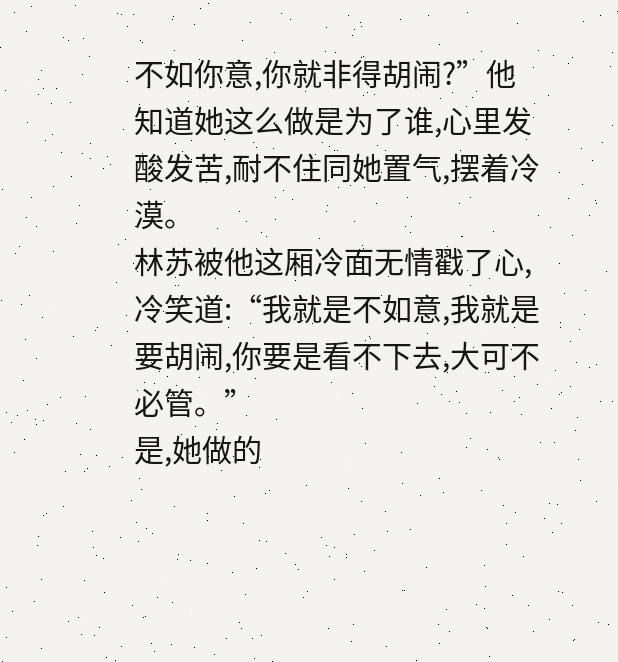不如你意,你就非得胡闹?”他知道她这么做是为了谁,心里发酸发苦,耐不住同她置气,摆着冷漠。
林苏被他这厢冷面无情戳了心,冷笑道:“我就是不如意,我就是要胡闹,你要是看不下去,大可不必管。”
是,她做的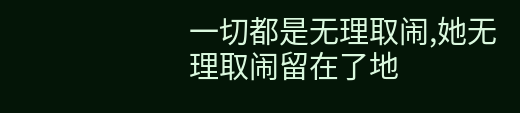一切都是无理取闹,她无理取闹留在了地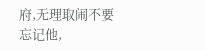府,无理取闹不要忘记他,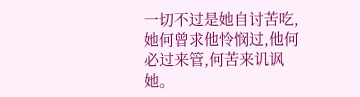一切不过是她自讨苦吃,她何曾求他怜悯过,他何必过来管,何苦来讥讽她。